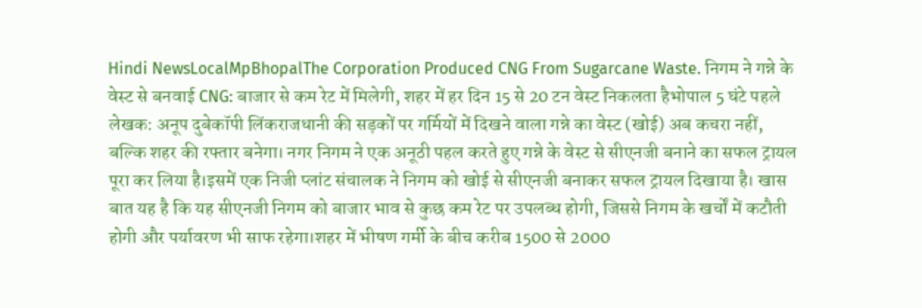Hindi NewsLocalMpBhopalThe Corporation Produced CNG From Sugarcane Waste. निगम ने गन्ने के वेस्ट से बनवाई CNG: बाजार से कम रेट में मिलेगी, शहर में हर दिन 15 से 20 टन वेस्ट निकलता हैभोपाल 5 घंटे पहले लेखक: अनूप दुबेकॉपी लिंकराजधानी की सड़कों पर गर्मियों में दिखने वाला गन्ने का वेस्ट (खोई) अब कचरा नहीं, बल्कि शहर की रफ्तार बनेगा। नगर निगम ने एक अनूठी पहल करते हुए गन्ने के वेस्ट से सीएनजी बनाने का सफल ट्रायल पूरा कर लिया है।इसमें एक निजी प्लांट संचालक ने निगम को खोई से सीएनजी बनाकर सफल ट्रायल दिखाया है। खास बात यह है कि यह सीएनजी निगम को बाजार भाव से कुछ कम रेट पर उपलब्ध होगी, जिससे निगम के खर्चों में कटौती होगी और पर्यावरण भी साफ रहेगा।शहर में भीषण गर्मी के बीच करीब 1500 से 2000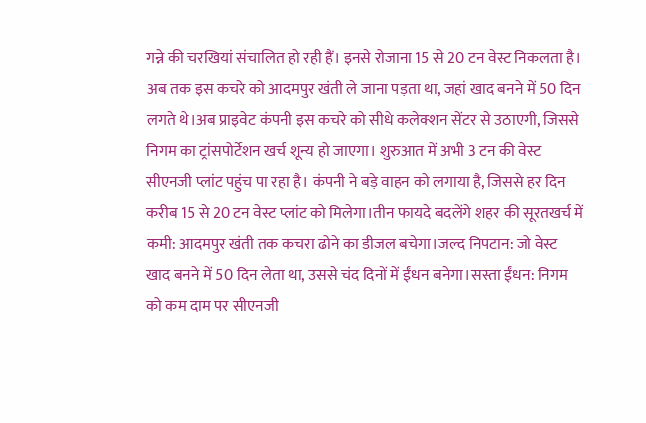गन्ने की चरखियां संचालित हो रही हैं। इनसे रोजाना 15 से 20 टन वेस्ट निकलता है। अब तक इस कचरे को आदमपुर खंती ले जाना पड़ता था, जहां खाद बनने में 50 दिन लगते थे।अब प्राइवेट कंपनी इस कचरे को सीधे कलेक्शन सेंटर से उठाएगी, जिससे निगम का ट्रांसपोर्टेशन खर्च शून्य हो जाएगा। शुरुआत में अभी 3 टन की वेस्ट सीएनजी प्लांट पहुंच पा रहा है। कंपनी ने बड़े वाहन को लगाया है, जिससे हर दिन करीब 15 से 20 टन वेस्ट प्लांट को मिलेगा।तीन फायदे बदलेंगे शहर की सूरतखर्च में कमी: आदमपुर खंती तक कचरा ढोने का डीजल बचेगा।जल्द निपटान: जो वेस्ट खाद बनने में 50 दिन लेता था, उससे चंद दिनों में ईंधन बनेगा।सस्ता ईंधन: निगम को कम दाम पर सीएनजी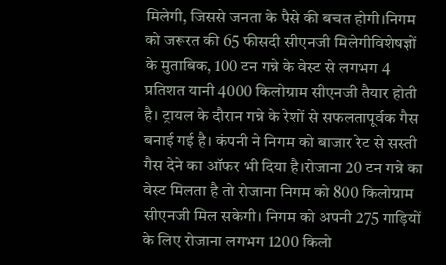मिलेगी, जिससे जनता के पैसे की बचत होगी।निगम को जरूरत की 65 फीसदी सीएनजी मिलेगीविशेषज्ञों के मुताबिक, 100 टन गन्ने के वेस्ट से लगभग 4 प्रतिशत यानी 4000 किलोग्राम सीएनजी तैयार होती है। ट्रायल के दौरान गन्ने के रेशों से सफलतापूर्वक गैस बनाई गई है। कंपनी ने निगम को बाजार रेट से सस्ती गैस देने का ऑफर भी दिया है।रोजाना 20 टन गन्ने का वेस्ट मिलता है तो रोजाना निगम को 800 किलोग्राम सीएनजी मिल सकेगी। निगम को अपनी 275 गाड़ियों के लिए रोजाना लगभग 1200 किलो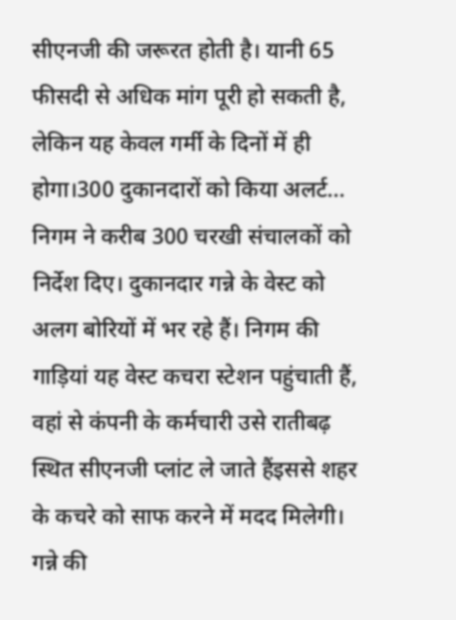सीएनजी की जरूरत होती है। यानी 65 फीसदी से अधिक मांग पूरी हो सकती है, लेकिन यह केवल गर्मी के दिनों में ही होगा।300 दुकानदारों को किया अलर्ट... निगम ने करीब 300 चरखी संचालकों को निर्देश दिए। दुकानदार गन्ने के वेस्ट को अलग बोरियों में भर रहे हैं। निगम की गाड़ियां यह वेस्ट कचरा स्टेशन पहुंचाती हैं, वहां से कंपनी के कर्मचारी उसे रातीबढ़ स्थित सीएनजी प्लांट ले जाते हैंइससे शहर के कचरे को साफ करने में मदद मिलेगी। गन्ने की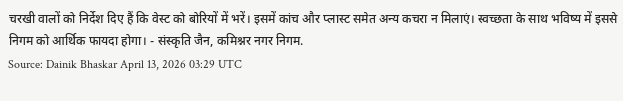चरखी वालों को निर्देश दिए हैं कि वेस्ट को बोरियों में भरें। इसमें कांच और प्लास्ट समेत अन्य कचरा न मिलाएं। स्वच्छता के साथ भविष्य में इससे निगम को आर्थिक फायदा होगा। - संस्कृति जैन, कमिश्नर नगर निगम.
Source: Dainik Bhaskar April 13, 2026 03:29 UTC